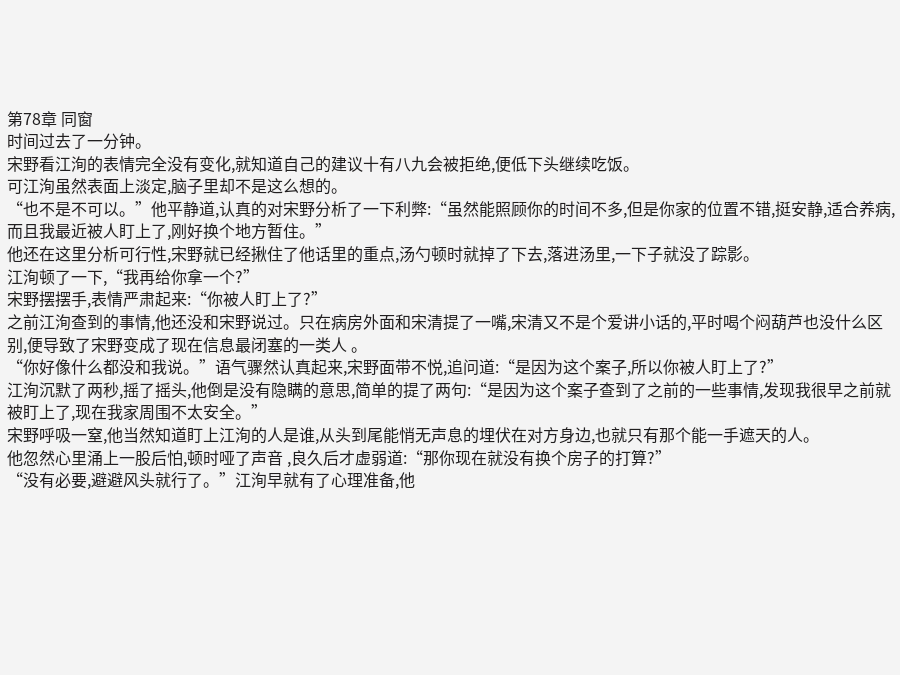第78章 同窗
时间过去了一分钟。
宋野看江洵的表情完全没有变化,就知道自己的建议十有八九会被拒绝,便低下头继续吃饭。
可江洵虽然表面上淡定,脑子里却不是这么想的。
“也不是不可以。”他平静道,认真的对宋野分析了一下利弊:“虽然能照顾你的时间不多,但是你家的位置不错,挺安静,适合养病,而且我最近被人盯上了,刚好换个地方暂住。”
他还在这里分析可行性,宋野就已经揪住了他话里的重点,汤勺顿时就掉了下去,落进汤里,一下子就没了踪影。
江洵顿了一下,“我再给你拿一个?”
宋野摆摆手,表情严肃起来:“你被人盯上了?”
之前江洵查到的事情,他还没和宋野说过。只在病房外面和宋清提了一嘴,宋清又不是个爱讲小话的,平时喝个闷葫芦也没什么区别,便导致了宋野变成了现在信息最闭塞的一类人 。
“你好像什么都没和我说。”语气骤然认真起来,宋野面带不悦,追问道:“是因为这个案子,所以你被人盯上了?”
江洵沉默了两秒,摇了摇头,他倒是没有隐瞒的意思,简单的提了两句:“是因为这个案子查到了之前的一些事情,发现我很早之前就被盯上了,现在我家周围不太安全。”
宋野呼吸一窒,他当然知道盯上江洵的人是谁,从头到尾能悄无声息的埋伏在对方身边,也就只有那个能一手遮天的人。
他忽然心里涌上一股后怕,顿时哑了声音 ,良久后才虚弱道:“那你现在就没有换个房子的打算?”
“没有必要,避避风头就行了。”江洵早就有了心理准备,他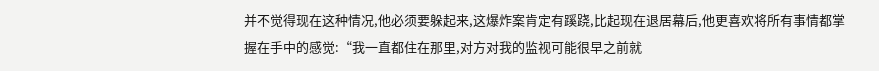并不觉得现在这种情况,他必须要躲起来,这爆炸案肯定有蹊跷,比起现在退居幕后,他更喜欢将所有事情都掌握在手中的感觉:“我一直都住在那里,对方对我的监视可能很早之前就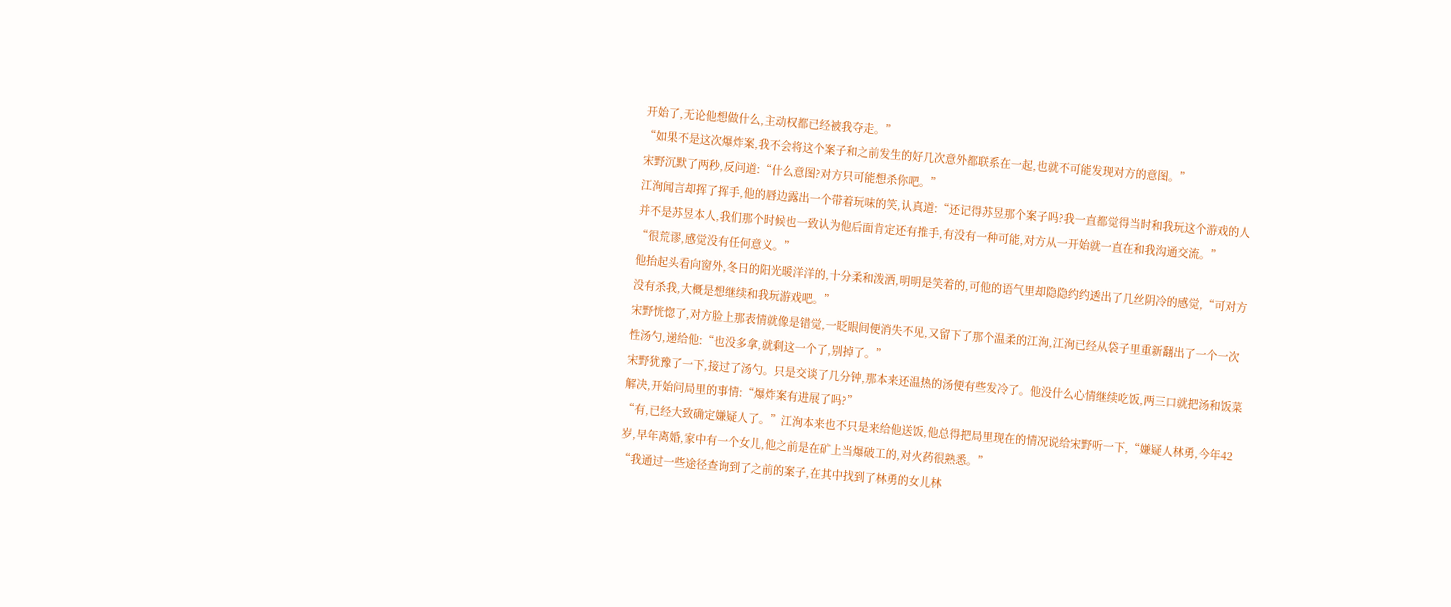开始了,无论他想做什么,主动权都已经被我夺走。”
“如果不是这次爆炸案,我不会将这个案子和之前发生的好几次意外都联系在一起,也就不可能发现对方的意图。”
宋野沉默了两秒,反问道:“什么意图?对方只可能想杀你吧。”
江洵闻言却挥了挥手,他的唇边露出一个带着玩味的笑,认真道:“还记得苏昱那个案子吗?我一直都觉得当时和我玩这个游戏的人并不是苏昱本人,我们那个时候也一致认为他后面肯定还有推手,有没有一种可能,对方从一开始就一直在和我沟通交流。”
“很荒谬,感觉没有任何意义。”
他抬起头看向窗外,冬日的阳光暖洋洋的,十分柔和泼洒,明明是笑着的,可他的语气里却隐隐约约透出了几丝阴冷的感觉,“可对方没有杀我,大概是想继续和我玩游戏吧。”
宋野恍惚了,对方脸上那表情就像是错觉,一眨眼间便消失不见,又留下了那个温柔的江洵,江洵已经从袋子里重新翻出了一个一次性汤勺,递给他:“也没多拿,就剩这一个了,别掉了。”
宋野犹豫了一下,接过了汤勺。只是交谈了几分钟,那本来还温热的汤便有些发冷了。他没什么心情继续吃饭,两三口就把汤和饭菜解决,开始问局里的事情:“爆炸案有进展了吗?”
“有,已经大致确定嫌疑人了。”江洵本来也不只是来给他送饭,他总得把局里现在的情况说给宋野听一下,“嫌疑人林勇,今年42岁,早年离婚,家中有一个女儿,他之前是在矿上当爆破工的,对火药很熟悉。”
“我通过一些途径查询到了之前的案子,在其中找到了林勇的女儿林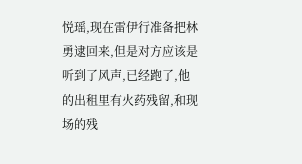悦瑶,现在雷伊行准备把林勇逮回来,但是对方应该是听到了风声,已经跑了,他的出租里有火药残留,和现场的残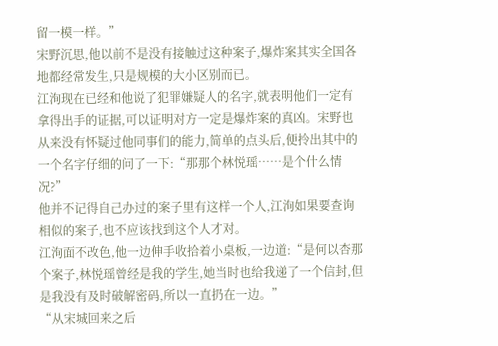留一模一样。”
宋野沉思,他以前不是没有接触过这种案子,爆炸案其实全国各地都经常发生,只是规模的大小区别而已。
江洵现在已经和他说了犯罪嫌疑人的名字,就表明他们一定有拿得出手的证据,可以证明对方一定是爆炸案的真凶。宋野也从来没有怀疑过他同事们的能力,简单的点头后,便拎出其中的一个名字仔细的问了一下:“那那个林悦瑶……是个什么情况?”
他并不记得自己办过的案子里有这样一个人,江洵如果要查询相似的案子,也不应该找到这个人才对。
江洵面不改色,他一边伸手收拾着小桌板,一边道:“是何以杏那个案子,林悦瑶曾经是我的学生,她当时也给我递了一个信封,但是我没有及时破解密码,所以一直扔在一边。”
“从宋城回来之后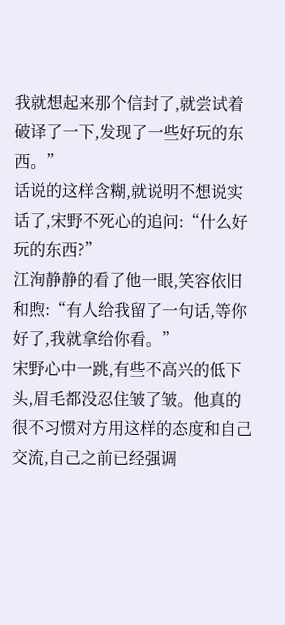我就想起来那个信封了,就尝试着破译了一下,发现了一些好玩的东西。”
话说的这样含糊,就说明不想说实话了,宋野不死心的追问:“什么好玩的东西?”
江洵静静的看了他一眼,笑容依旧和煦:“有人给我留了一句话,等你好了,我就拿给你看。”
宋野心中一跳,有些不高兴的低下头,眉毛都没忍住皱了皱。他真的很不习惯对方用这样的态度和自己交流,自己之前已经强调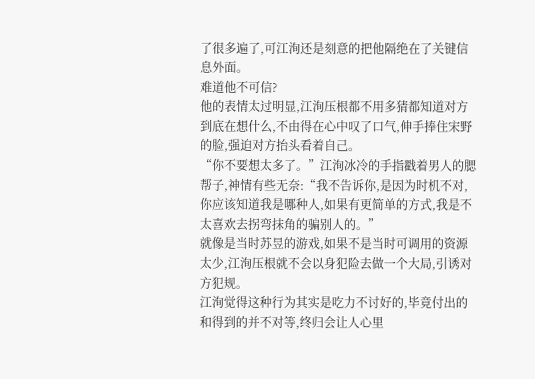了很多遍了,可江洵还是刻意的把他隔绝在了关键信息外面。
难道他不可信?
他的表情太过明显,江洵压根都不用多猜都知道对方到底在想什么,不由得在心中叹了口气,伸手捧住宋野的脸,强迫对方抬头看着自己。
“你不要想太多了。”江洵冰冷的手指戳着男人的腮帮子,神情有些无奈:“我不告诉你,是因为时机不对,你应该知道我是哪种人,如果有更简单的方式,我是不太喜欢去拐弯抹角的骗别人的。”
就像是当时苏昱的游戏,如果不是当时可调用的资源太少,江洵压根就不会以身犯险去做一个大局,引诱对方犯规。
江洵觉得这种行为其实是吃力不讨好的,毕竟付出的和得到的并不对等,终归会让人心里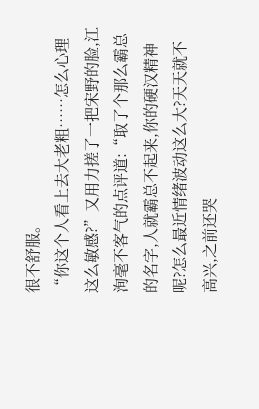很不舒服。
“你这个人看上去大老粗……怎么心理这么敏感?”又用力搓了一把宋野的脸,江洵毫不客气的点评道:“取了个那么霸总的名字,人就霸总不起来,你的硬汉精神呢?怎么最近情绪波动这么大?天天就不高兴,之前还哭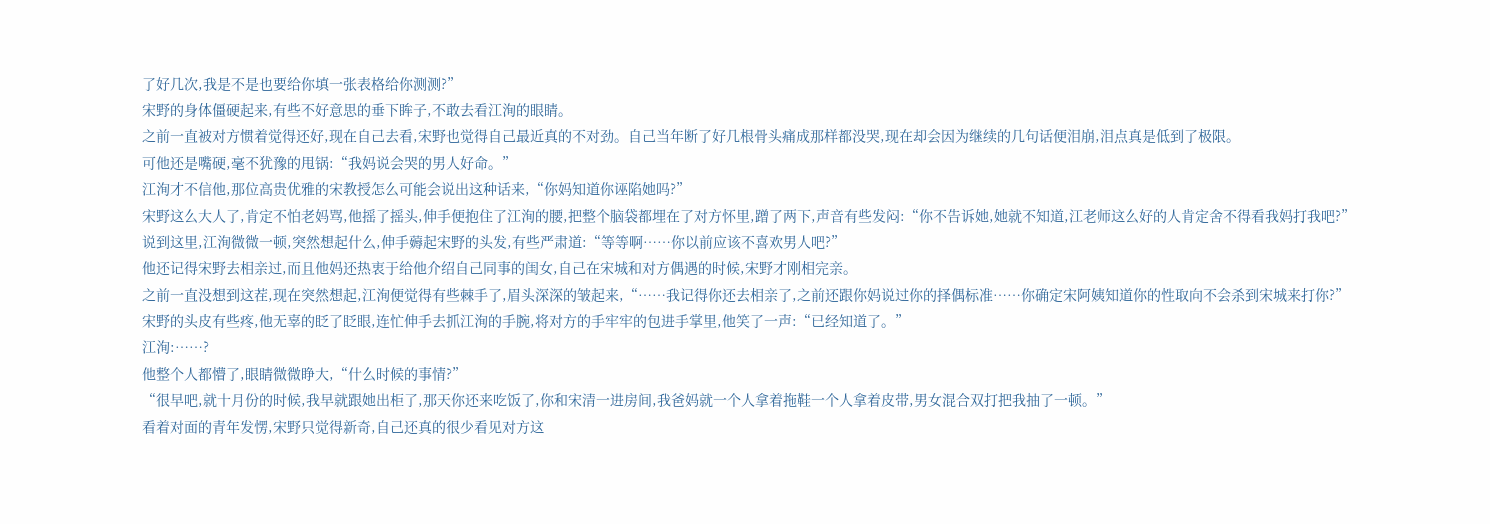了好几次,我是不是也要给你填一张表格给你测测?”
宋野的身体僵硬起来,有些不好意思的垂下眸子,不敢去看江洵的眼睛。
之前一直被对方惯着觉得还好,现在自己去看,宋野也觉得自己最近真的不对劲。自己当年断了好几根骨头痛成那样都没哭,现在却会因为继续的几句话便泪崩,泪点真是低到了极限。
可他还是嘴硬,毫不犹豫的甩锅:“我妈说会哭的男人好命。”
江洵才不信他,那位高贵优雅的宋教授怎么可能会说出这种话来,“你妈知道你诬陷她吗?”
宋野这么大人了,肯定不怕老妈骂,他摇了摇头,伸手便抱住了江洵的腰,把整个脑袋都埋在了对方怀里,蹭了两下,声音有些发闷:“你不告诉她,她就不知道,江老师这么好的人肯定舍不得看我妈打我吧?”
说到这里,江洵微微一顿,突然想起什么,伸手薅起宋野的头发,有些严肃道:“等等啊……你以前应该不喜欢男人吧?”
他还记得宋野去相亲过,而且他妈还热衷于给他介绍自己同事的闺女,自己在宋城和对方偶遇的时候,宋野才刚相完亲。
之前一直没想到这茬,现在突然想起,江洵便觉得有些棘手了,眉头深深的皱起来,“……我记得你还去相亲了,之前还跟你妈说过你的择偶标准……你确定宋阿姨知道你的性取向不会杀到宋城来打你?”
宋野的头皮有些疼,他无辜的眨了眨眼,连忙伸手去抓江洵的手腕,将对方的手牢牢的包进手掌里,他笑了一声:“已经知道了。”
江洵:……?
他整个人都懵了,眼睛微微睁大,“什么时候的事情?”
“很早吧,就十月份的时候,我早就跟她出柜了,那天你还来吃饭了,你和宋清一进房间,我爸妈就一个人拿着拖鞋一个人拿着皮带,男女混合双打把我抽了一顿。”
看着对面的青年发愣,宋野只觉得新奇,自己还真的很少看见对方这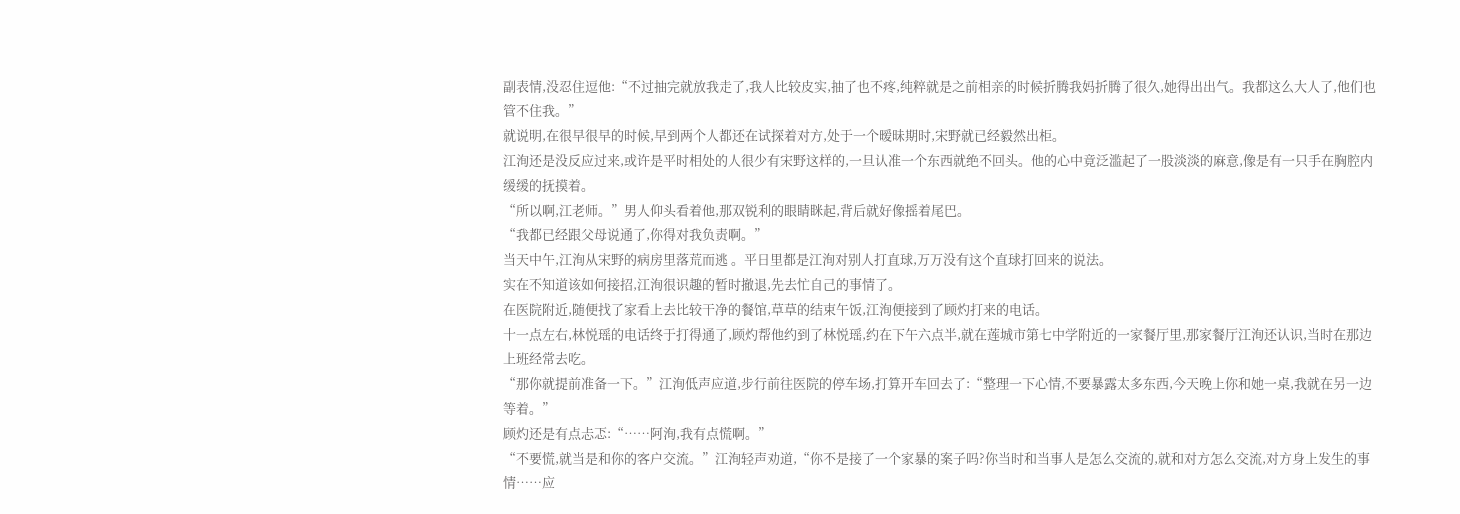副表情,没忍住逗他:“不过抽完就放我走了,我人比较皮实,抽了也不疼,纯粹就是之前相亲的时候折腾我妈折腾了很久,她得出出气。我都这么大人了,他们也管不住我。”
就说明,在很早很早的时候,早到两个人都还在试探着对方,处于一个暧昧期时,宋野就已经毅然出柜。
江洵还是没反应过来,或许是平时相处的人很少有宋野这样的,一旦认准一个东西就绝不回头。他的心中竟泛滥起了一股淡淡的麻意,像是有一只手在胸腔内缓缓的抚摸着。
“所以啊,江老师。”男人仰头看着他,那双锐利的眼睛眯起,背后就好像摇着尾巴。
“我都已经跟父母说通了,你得对我负责啊。”
当天中午,江洵从宋野的病房里落荒而逃 。平日里都是江洵对别人打直球,万万没有这个直球打回来的说法。
实在不知道该如何接招,江洵很识趣的暂时撤退,先去忙自己的事情了。
在医院附近,随便找了家看上去比较干净的餐馆,草草的结束午饭,江洵便接到了顾灼打来的电话。
十一点左右,林悦瑶的电话终于打得通了,顾灼帮他约到了林悦瑶,约在下午六点半,就在莲城市第七中学附近的一家餐厅里,那家餐厅江洵还认识,当时在那边上班经常去吃。
“那你就提前准备一下。”江洵低声应道,步行前往医院的停车场,打算开车回去了:“整理一下心情,不要暴露太多东西,今天晚上你和她一桌,我就在另一边等着。”
顾灼还是有点忐忑:“……阿洵,我有点慌啊。”
“不要慌,就当是和你的客户交流。”江洵轻声劝道,“你不是接了一个家暴的案子吗?你当时和当事人是怎么交流的,就和对方怎么交流,对方身上发生的事情……应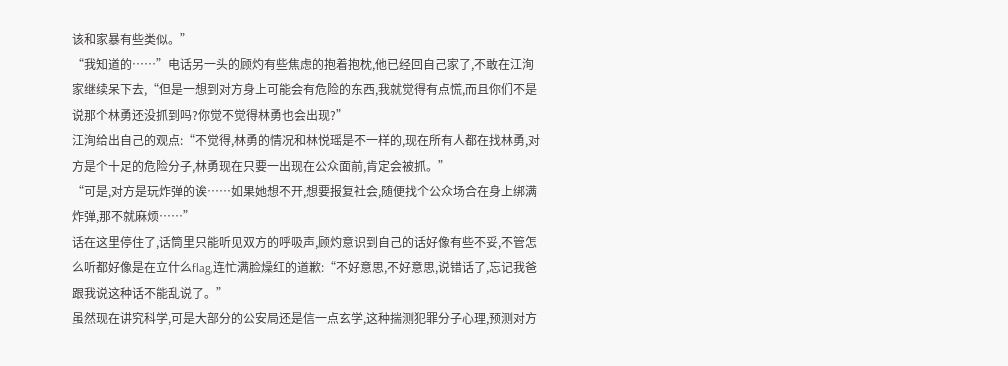该和家暴有些类似。”
“我知道的……”电话另一头的顾灼有些焦虑的抱着抱枕,他已经回自己家了,不敢在江洵家继续呆下去,“但是一想到对方身上可能会有危险的东西,我就觉得有点慌,而且你们不是说那个林勇还没抓到吗?你觉不觉得林勇也会出现?”
江洵给出自己的观点:“不觉得,林勇的情况和林悦瑶是不一样的,现在所有人都在找林勇,对方是个十足的危险分子,林勇现在只要一出现在公众面前,肯定会被抓。”
“可是,对方是玩炸弹的诶……如果她想不开,想要报复社会,随便找个公众场合在身上绑满炸弹,那不就麻烦……”
话在这里停住了,话筒里只能听见双方的呼吸声,顾灼意识到自己的话好像有些不妥,不管怎么听都好像是在立什么flag,连忙满脸燥红的道歉:“不好意思,不好意思,说错话了,忘记我爸跟我说这种话不能乱说了。”
虽然现在讲究科学,可是大部分的公安局还是信一点玄学,这种揣测犯罪分子心理,预测对方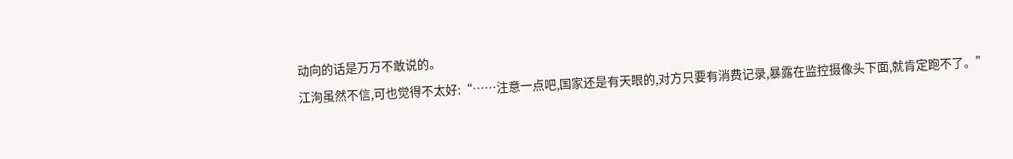动向的话是万万不敢说的。
江洵虽然不信,可也觉得不太好:“……注意一点吧,国家还是有天眼的,对方只要有消费记录,暴露在监控摄像头下面,就肯定跑不了。”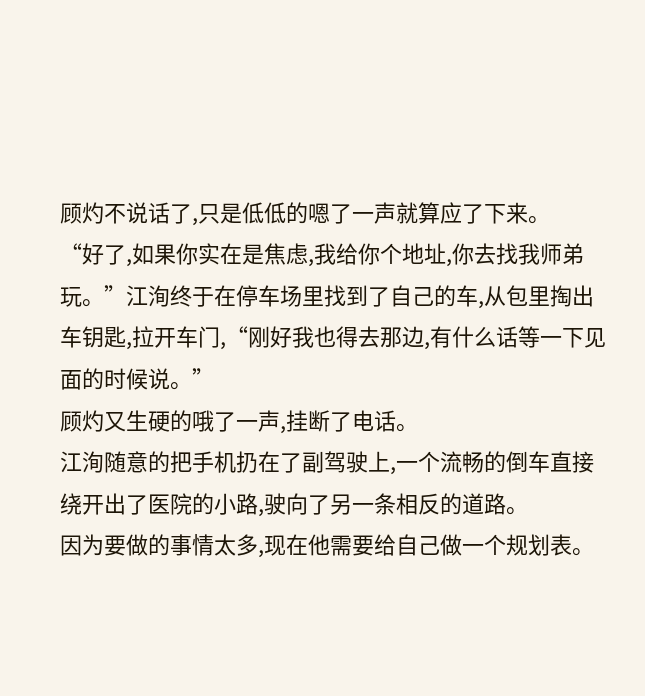顾灼不说话了,只是低低的嗯了一声就算应了下来。
“好了,如果你实在是焦虑,我给你个地址,你去找我师弟玩。”江洵终于在停车场里找到了自己的车,从包里掏出车钥匙,拉开车门,“刚好我也得去那边,有什么话等一下见面的时候说。”
顾灼又生硬的哦了一声,挂断了电话。
江洵随意的把手机扔在了副驾驶上,一个流畅的倒车直接绕开出了医院的小路,驶向了另一条相反的道路。
因为要做的事情太多,现在他需要给自己做一个规划表。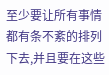至少要让所有事情都有条不紊的排列下去,并且要在这些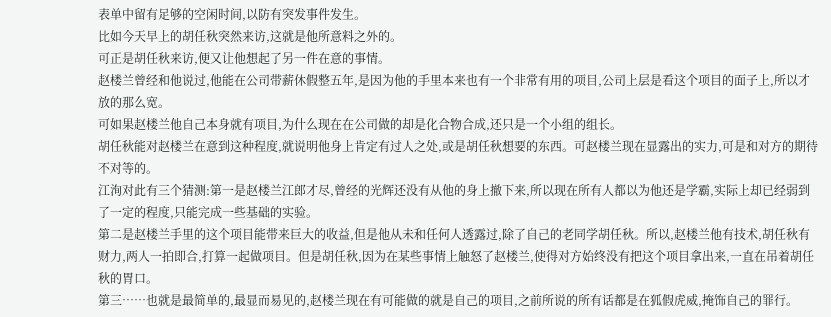表单中留有足够的空闲时间,以防有突发事件发生。
比如今天早上的胡任秋突然来访,这就是他所意料之外的。
可正是胡任秋来访,便又让他想起了另一件在意的事情。
赵楼兰曾经和他说过,他能在公司带薪休假整五年,是因为他的手里本来也有一个非常有用的项目,公司上层是看这个项目的面子上,所以才放的那么宽。
可如果赵楼兰他自己本身就有项目,为什么现在在公司做的却是化合物合成,还只是一个小组的组长。
胡任秋能对赵楼兰在意到这种程度,就说明他身上肯定有过人之处,或是胡任秋想要的东西。可赵楼兰现在显露出的实力,可是和对方的期待不对等的。
江洵对此有三个猜测:第一是赵楼兰江郎才尽,曾经的光辉还没有从他的身上撤下来,所以现在所有人都以为他还是学霸,实际上却已经弱到了一定的程度,只能完成一些基础的实验。
第二是赵楼兰手里的这个项目能带来巨大的收益,但是他从未和任何人透露过,除了自己的老同学胡任秋。所以,赵楼兰他有技术,胡任秋有财力,两人一拍即合,打算一起做项目。但是胡任秋,因为在某些事情上触怒了赵楼兰,使得对方始终没有把这个项目拿出来,一直在吊着胡任秋的胃口。
第三……也就是最简单的,最显而易见的,赵楼兰现在有可能做的就是自己的项目,之前所说的所有话都是在狐假虎威,掩饰自己的罪行。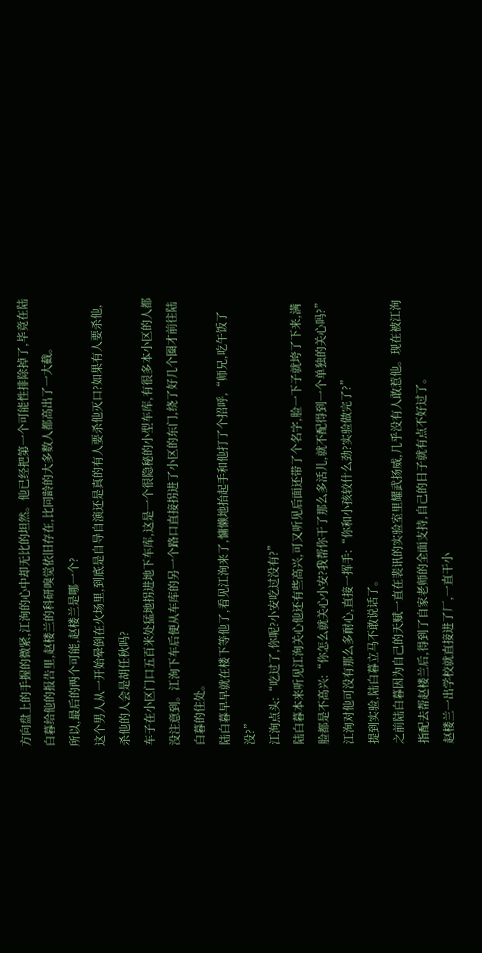方向盘上的手握的微紧,江洵的心中却无比的坦然。他已经把第一个可能性排除掉了,毕竟在陆白暮给他的报告里,赵楼兰的科研嗅觉依旧存在,比同龄的大多数人都高出了一大截。
所以,最后的两个可能,赵楼兰是哪一个?
这个男人从一开始晕倒在火场里,到底是自导自演还是真的有人要杀他灭口?如果有人要杀他,杀他的人会是胡任秋吗?
车子在小区门口五百米处猛地拐进地下车库,这是一个很隐秘的小型车库,有很多本小区的人都没注意到。江洵下车后便从车库的另一个路口直接拐进了小区的东门,绕了好几个圈才前往陆白暮的住处。
陆白暮早早就在楼下等他了,看见江洵来了,慵懒地抬起手和他打了个招呼,“师兄,吃午饭了没?”
江洵点头:“吃过了,你呢?小安吃过没有?”
陆白暮本来听见江洵关心他还有些高兴,可又听见后面还带了个名字,脸一下子就垮了下来,满脸都是不高兴:“你怎么就关心小安?我帮你干了那么多活儿,就不配得到一个单独的关心吗?”
江洵对他可没有那么多耐心,直接一挥手:“你和小孩较什么劲?实验做完了?”
提到实验,陆白暮立马不敢说话了。
之前陆白暮因为自己的天赋一直在裴讯的实验室里耀武扬威,几乎没有人敢惹他。现在被江洵指配去帮赵楼兰后,得到了自家老师的全面支持,自己的日子就有点不好过了。
赵楼兰一出学校就直接进了厂,一直干小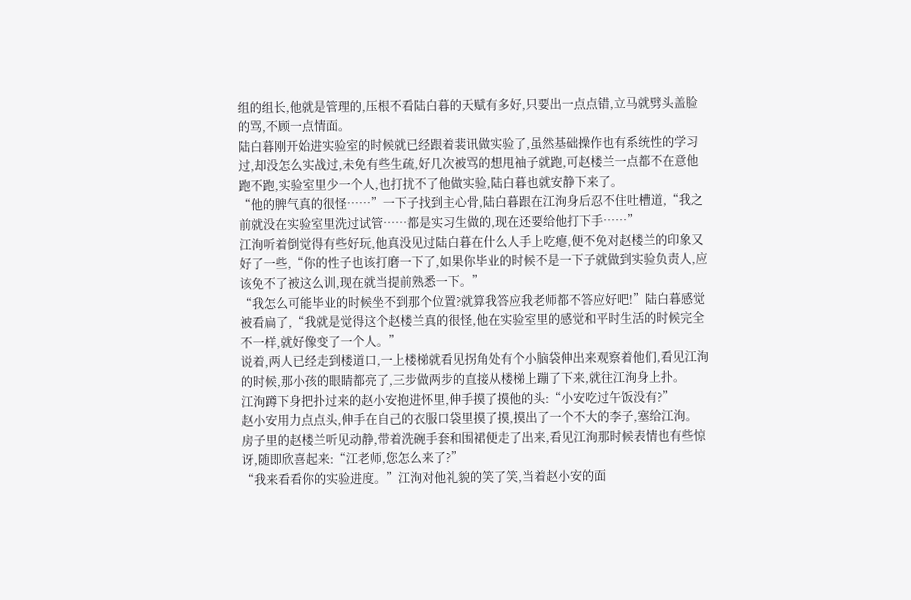组的组长,他就是管理的,压根不看陆白暮的天赋有多好,只要出一点点错,立马就劈头盖脸的骂,不顾一点情面。
陆白暮刚开始进实验室的时候就已经跟着裴讯做实验了,虽然基础操作也有系统性的学习过,却没怎么实战过,未免有些生疏,好几次被骂的想甩袖子就跑,可赵楼兰一点都不在意他跑不跑,实验室里少一个人,也打扰不了他做实验,陆白暮也就安静下来了。
“他的脾气真的很怪……”一下子找到主心骨,陆白暮跟在江洵身后忍不住吐槽道,“我之前就没在实验室里洗过试管……都是实习生做的,现在还要给他打下手……”
江洵听着倒觉得有些好玩,他真没见过陆白暮在什么人手上吃瘪,便不免对赵楼兰的印象又好了一些,“你的性子也该打磨一下了,如果你毕业的时候不是一下子就做到实验负责人,应该免不了被这么训,现在就当提前熟悉一下。”
“我怎么可能毕业的时候坐不到那个位置?就算我答应我老师都不答应好吧!”陆白暮感觉被看扁了,“我就是觉得这个赵楼兰真的很怪,他在实验室里的感觉和平时生活的时候完全不一样,就好像变了一个人。”
说着,两人已经走到楼道口,一上楼梯就看见拐角处有个小脑袋伸出来观察着他们,看见江洵的时候,那小孩的眼睛都亮了,三步做两步的直接从楼梯上蹦了下来,就往江洵身上扑。
江洵蹲下身把扑过来的赵小安抱进怀里,伸手摸了摸他的头:“小安吃过午饭没有?”
赵小安用力点点头,伸手在自己的衣服口袋里摸了摸,摸出了一个不大的李子,塞给江洵。
房子里的赵楼兰听见动静,带着洗碗手套和围裙便走了出来,看见江洵那时候表情也有些惊讶,随即欣喜起来:“江老师,您怎么来了?”
“我来看看你的实验进度。”江洵对他礼貌的笑了笑,当着赵小安的面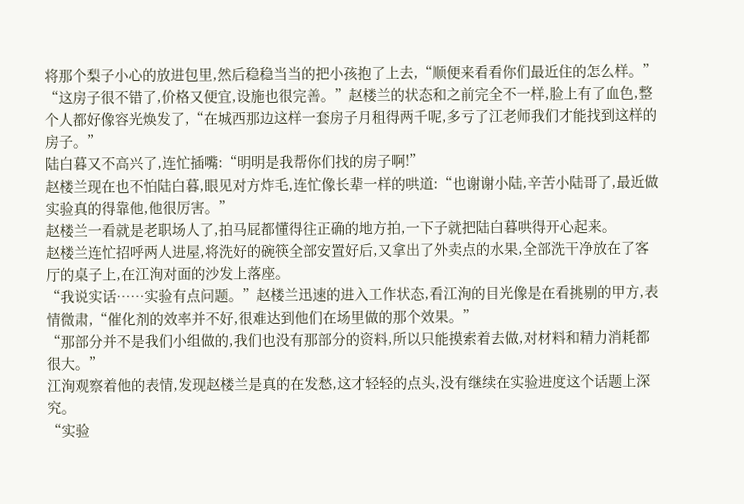将那个梨子小心的放进包里,然后稳稳当当的把小孩抱了上去,“顺便来看看你们最近住的怎么样。”
“这房子很不错了,价格又便宜,设施也很完善。”赵楼兰的状态和之前完全不一样,脸上有了血色,整个人都好像容光焕发了,“在城西那边这样一套房子月租得两千呢,多亏了江老师我们才能找到这样的房子。”
陆白暮又不高兴了,连忙插嘴:“明明是我帮你们找的房子啊!”
赵楼兰现在也不怕陆白暮,眼见对方炸毛,连忙像长辈一样的哄道:“也谢谢小陆,辛苦小陆哥了,最近做实验真的得靠他,他很厉害。”
赵楼兰一看就是老职场人了,拍马屁都懂得往正确的地方拍,一下子就把陆白暮哄得开心起来。
赵楼兰连忙招呼两人进屋,将洗好的碗筷全部安置好后,又拿出了外卖点的水果,全部洗干净放在了客厅的桌子上,在江洵对面的沙发上落座。
“我说实话……实验有点问题。”赵楼兰迅速的进入工作状态,看江洵的目光像是在看挑剔的甲方,表情微肃,“催化剂的效率并不好,很难达到他们在场里做的那个效果。”
“那部分并不是我们小组做的,我们也没有那部分的资料,所以只能摸索着去做,对材料和精力消耗都很大。”
江洵观察着他的表情,发现赵楼兰是真的在发愁,这才轻轻的点头,没有继续在实验进度这个话题上深究。
“实验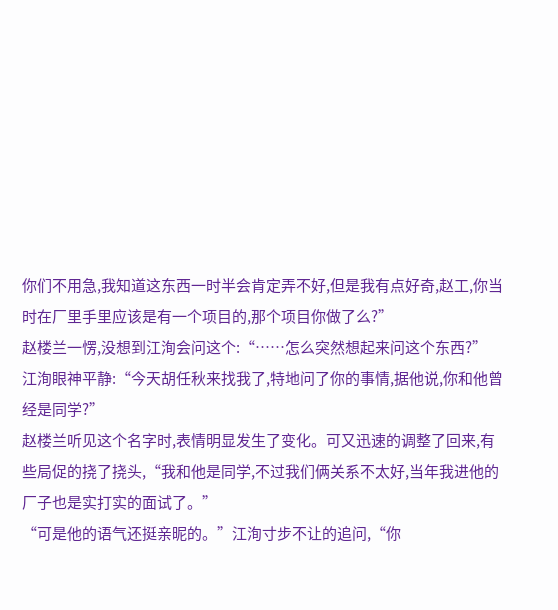你们不用急,我知道这东西一时半会肯定弄不好,但是我有点好奇,赵工,你当时在厂里手里应该是有一个项目的,那个项目你做了么?”
赵楼兰一愣,没想到江洵会问这个:“……怎么突然想起来问这个东西?”
江洵眼神平静:“今天胡任秋来找我了,特地问了你的事情,据他说,你和他曾经是同学?”
赵楼兰听见这个名字时,表情明显发生了变化。可又迅速的调整了回来,有些局促的挠了挠头,“我和他是同学,不过我们俩关系不太好,当年我进他的厂子也是实打实的面试了。”
“可是他的语气还挺亲昵的。”江洵寸步不让的追问,“你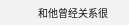和他曾经关系很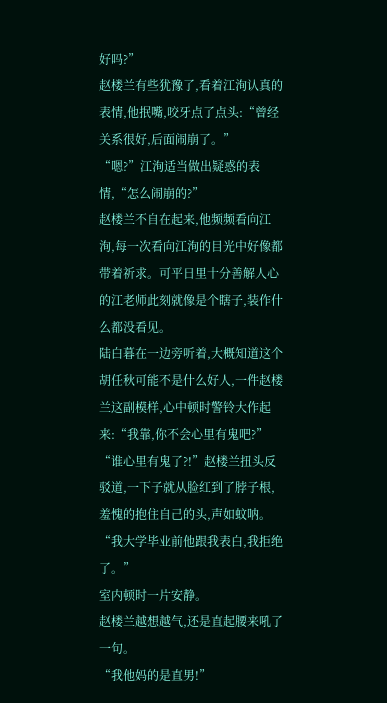好吗?”
赵楼兰有些犹豫了,看着江洵认真的表情,他抿嘴,咬牙点了点头:“曾经关系很好,后面闹崩了。”
“嗯?”江洵适当做出疑惑的表情,“怎么闹崩的?”
赵楼兰不自在起来,他频频看向江洵,每一次看向江洵的目光中好像都带着祈求。可平日里十分善解人心的江老师此刻就像是个瞎子,装作什么都没看见。
陆白暮在一边旁听着,大概知道这个胡任秋可能不是什么好人,一件赵楼兰这副模样,心中顿时警铃大作起来:“我靠,你不会心里有鬼吧?”
“谁心里有鬼了?!”赵楼兰扭头反驳道,一下子就从脸红到了脖子根,羞愧的抱住自己的头,声如蚊呐。
“我大学毕业前他跟我表白,我拒绝了。”
室内顿时一片安静。
赵楼兰越想越气,还是直起腰来吼了一句。
“我他妈的是直男!”